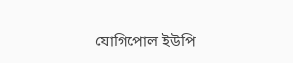যোগিপোল ইউপি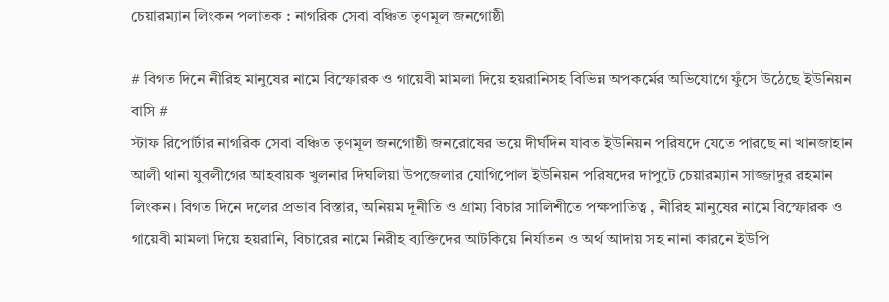চেয়ারম্যান লিংকন পলাতক : নাগরিক সেবা বঞ্চিত তৃণমূল জনগোষ্ঠী

# বিগত দিনে নীরিহ মানুষের নামে বিস্ফোরক ও গায়েবী মামলা দিয়ে হয়রানিসহ বিভিন্ন অপকর্মের অভিযোগে ফুঁসে উঠেছে ইউনিয়ন বাসি #
স্টাফ রিপোর্টার নাগরিক সেবা বঞ্চিত তৃণমূল জনগোষ্ঠী জনরোষের ভয়ে দীর্ঘদিন যাবত ইউনিয়ন পরিষদে যেতে পারছে না খানজাহান আলী থানা যুবলীগের আহবায়ক খুলনার দিঘলিয়া উপজেলার যোগিপোল ইউনিয়ন পরিষদের দাপুটে চেয়ারম্যান সাজ্জাদুর রহমান লিংকন। বিগত দিনে দলের প্রভাব বিস্তার, অনিয়ম দূনীতি ও গ্রাম্য বিচার সালিশীতে পক্ষপাতিত্ব , নীরিহ মানুষের নামে বিস্ফোরক ও গায়েবী মামলা দিয়ে হয়রানি, বিচারের নামে নিরীহ ব্যক্তিদের আটকিয়ে নির্যাতন ও অর্থ আদায় সহ নানা কারনে ইউপি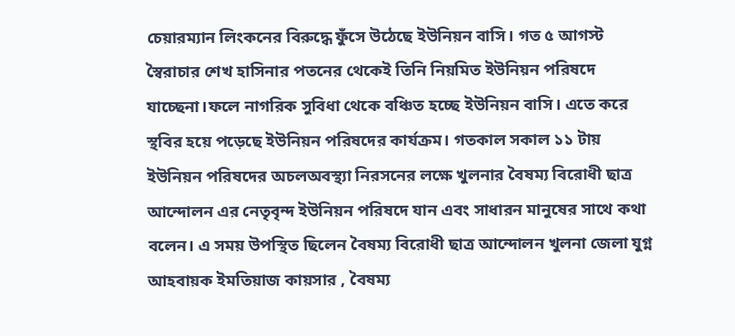চেয়ারম্যান লিংকনের বিরুদ্ধে ফুঁসে উঠেছে ইউনিয়ন বাসি। গত ৫ আগস্ট স্বৈরাচার শেখ হাসিনার পতনের থেকেই তিনি নিয়মিত ইউনিয়ন পরিষদে যাচ্ছেনা।ফলে নাগরিক সুবিধা থেকে বঞ্চিত হচ্ছে ইউনিয়ন বাসি। এতে করে স্থবির হয়ে পড়েছে ইউনিয়ন পরিষদের কার্যক্রম। গতকাল সকাল ১১ টায় ইউনিয়ন পরিষদের অচলঅবস্থ্যা নিরসনের লক্ষে খুলনার বৈষম্য বিরোধী ছাত্র আন্দোলন এর নেতৃবৃন্দ ইউনিয়ন পরিষদে যান এবং সাধারন মানুষের সাথে কথা বলেন। এ সময় উপস্থিত ছিলেন বৈষম্য বিরোধী ছাত্র আন্দোলন খুলনা জেলা যুগ্ন আহবায়ক ইমতিয়াজ কায়সার , বৈষম্য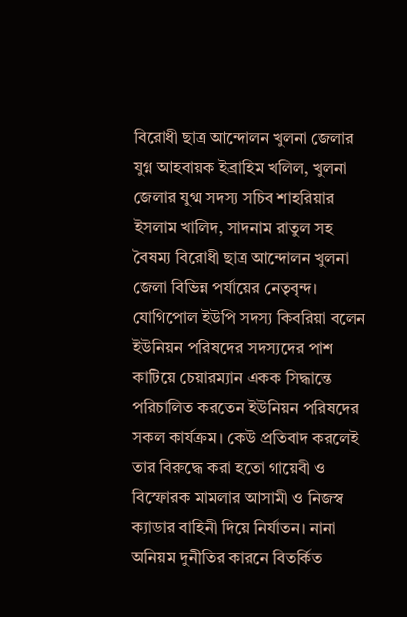বিরোধী ছাত্র আন্দোলন খুলনা জেলার যুগ্ন আহবায়ক ইব্রাহিম খলিল, খুলনা জেলার যুগ্ম সদস্য সচিব শাহরিয়ার ইসলাম খালিদ, সাদনাম রাতুল সহ বৈষম্য বিরোধী ছাত্র আন্দোলন খুলনা জেলা বিভিন্ন পর্যায়ের নেতৃবৃন্দ। যোগিপোল ইউপি সদস্য কিবরিয়া বলেন ইউনিয়ন পরিষদের সদস্যদের পাশ কাটিয়ে চেয়ারম্যান একক সিদ্ধান্তে পরিচালিত করতেন ইউনিয়ন পরিষদের সকল কার্যক্রম। কেউ প্রতিবাদ করলেই তার বিরুদ্ধে করা হতো গায়েবী ও বিস্ফোরক মামলার আসামী ও নিজস্ব ক্যাডার বাহিনী দিয়ে নির্যাতন। নানা অনিয়ম দুনীতির কারনে বিতর্কিত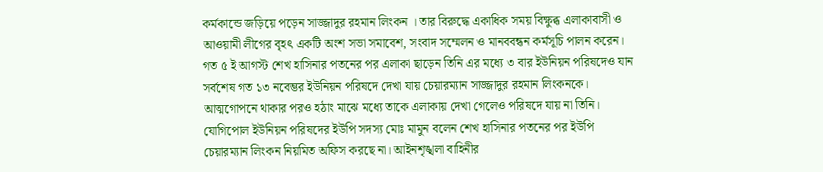কর্মকান্ডে জড়িয়ে পড়েন সাজ্জাদুর রহমান লিংকন । তার বিরুদ্ধে একাধিক সময় বিক্ষুব্ধ এলাকাবাসী ও আওয়ামী লীগের বৃহৎ একটি অংশ সভা সমাবেশ, সংবাদ সম্মেলন ও মানববন্ধন কর্মসূচি পালন করেন। গত ৫ ই আগস্ট শেখ হাসিনার পতনের পর এলাকা ছাড়েন তিনি এর মধ্যে ৩ বার ইউনিয়ন পরিষদেও যান সর্বশেষ গত ১৩ নবেম্ভর ইউনিয়ন পরিষদে দেখা যায় চেয়ারম্যান সাজ্জাদুর রহমান লিংকনকে। আত্মগোপনে থাকার পরও হঠাং মাঝে মধ্যে তাকে এলাকায় দেখা গেলেও পরিষদে যায় না তিনি। যোগিপোল ইউনিয়ন পরিষদের ইউপি সদস্য মোঃ মামুন বলেন শেখ হাসিনার পতনের পর ইউপি চেয়ারম্যান লিংকন নিয়মিত অফিস করছে না। আইনশৃঙ্খলা বাহিনীর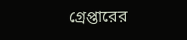গ্রেপ্তারের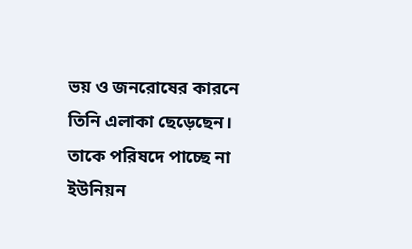ভয় ও জনরোষের কারনে তিনি এলাকা ছেড়েছেন। তাকে পরিষদে পাচ্ছে না ইউনিয়ন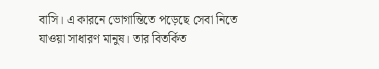বাসি। এ কারনে ভোগান্তিতে পড়েছে সেবা নিতে যাওয়া সাধারণ মানুষ। তার বিতর্কিত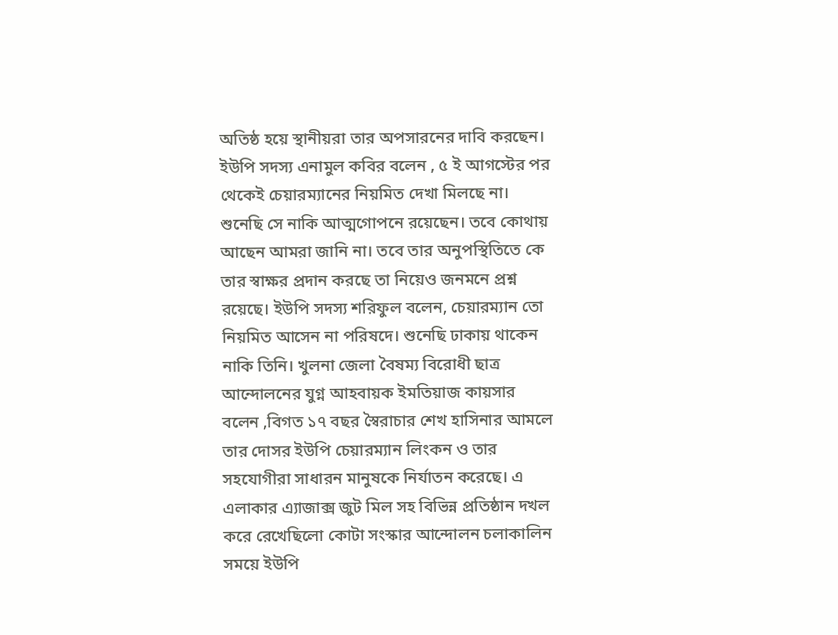অতিষ্ঠ হয়ে স্থানীয়রা তার অপসারনের দাবি করছেন। ইউপি সদস্য এনামুল কবির বলেন , ৫ ই আগস্টের পর থেকেই চেয়ারম্যানের নিয়মিত দেখা মিলছে না। শুনেছি সে নাকি আত্মগোপনে রয়েছেন। তবে কোথায় আছেন আমরা জানি না। তবে তার অনুপস্থিতিতে কে তার স্বাক্ষর প্রদান করছে তা নিয়েও জনমনে প্রশ্ন রয়েছে। ইউপি সদস্য শরিফুল বলেন, চেয়ারম্যান তো নিয়মিত আসেন না পরিষদে। শুনেছি ঢাকায় থাকেন নাকি তিনি। খুলনা জেলা বৈষম্য বিরোধী ছাত্র আন্দোলনের যুগ্ন আহবায়ক ইমতিয়াজ কায়সার বলেন ,বিগত ১৭ বছর স্বৈরাচার শেখ হাসিনার আমলে তার দোসর ইউপি চেয়ারম্যান লিংকন ও তার সহযোগীরা সাধারন মানুষকে নির্যাতন করেছে। এ এলাকার এ্যাজাক্স জুট মিল সহ বিভিন্ন প্রতিষ্ঠান দখল করে রেখেছিলো কোটা সংস্কার আন্দোলন চলাকালিন সময়ে ইউপি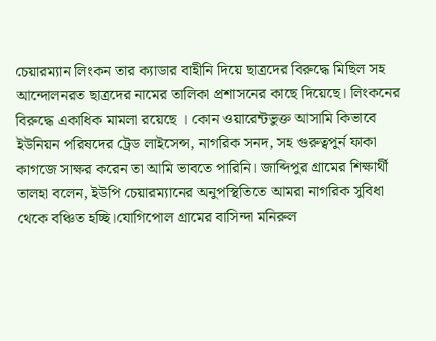চেয়ারম্যান লিংকন তার ক্যাডার বাহীনি দিয়ে ছাত্রদের বিরুদ্ধে মিছিল সহ আন্দোলনরত ছাত্রদের নামের তালিকা প্রশাসনের কাছে দিয়েছে। লিংকনের বিরুদ্ধে একাধিক মামলা রয়েছে । কোন ওয়ারেন্টভুক্ত আসামি কিভাবে ইউনিয়ন পরিষদের ট্রেড লাইসেন্স, নাগরিক সনদ, সহ গুরুত্বপুর্ন ফাকা কাগজে সাক্ষর করেন তা আমি ভাবতে পারিনি। জাব্দিপুর গ্রামের শিক্ষার্থী তালহা বলেন, ইউপি চেয়ারম্যানের অনুপস্থিতিতে আমরা নাগরিক সুবিধা থেকে বঞ্চিত হচ্ছি।যোগিপোল গ্রামের বাসিন্দা মনিরুল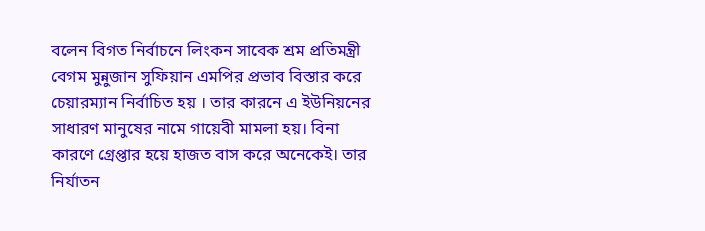বলেন বিগত নির্বাচনে লিংকন সাবেক শ্রম প্রতিমন্ত্রী বেগম মুন্নুজান সুফিয়ান এমপির প্রভাব বিস্তার করে চেয়ারম্যান নির্বাচিত হয় । তার কারনে এ ইউনিয়নের সাধারণ মানুষের নামে গায়েবী মামলা হয়। বিনা কারণে গ্রেপ্তার হয়ে হাজত বাস করে অনেকেই। তার নির্যাতন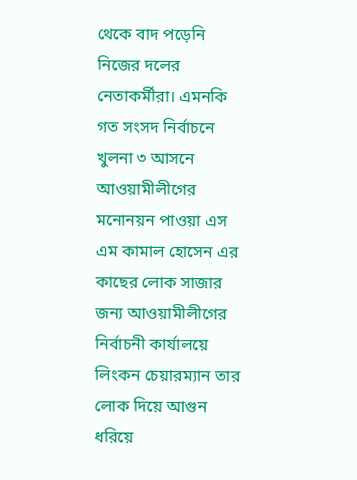থেকে বাদ পড়েনি নিজের দলের নেতাকর্মীরা। এমনকি গত সংসদ নির্বাচনে খুলনা ৩ আসনে আওয়ামীলীগের মনোনয়ন পাওয়া এস এম কামাল হোসেন এর কাছের লোক সাজার জন্য আওয়ামীলীগের নির্বাচনী কার্যালয়ে লিংকন চেয়ারম্যান তার লোক দিয়ে আগুন ধরিয়ে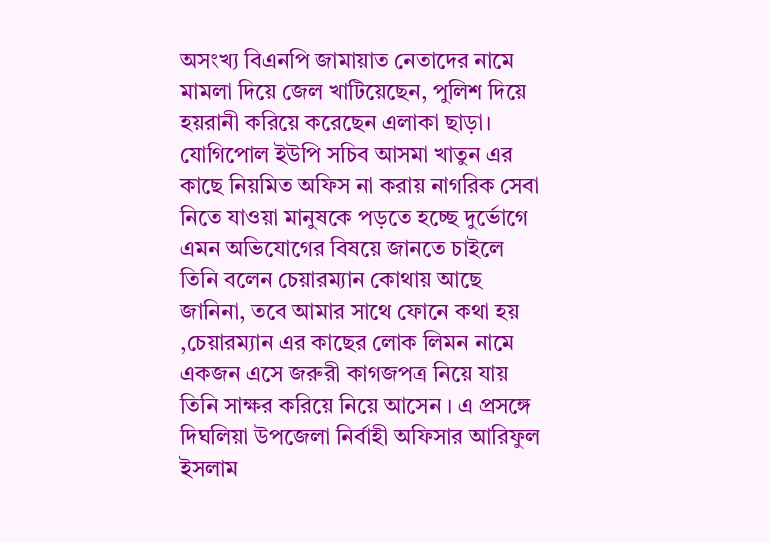অসংখ্য বিএনপি জামায়াত নেতাদের নামে মামলা দিয়ে জেল খাটিয়েছেন, পুলিশ দিয়ে হয়রানী করিয়ে করেছেন এলাকা ছাড়া। যোগিপোল ইউপি সচিব আসমা খাতুন এর কাছে নিয়মিত অফিস না করায় নাগরিক সেবা নিতে যাওয়া মানুষকে পড়তে হচ্ছে দুর্ভোগে এমন অভিযোগের বিষয়ে জানতে চাইলে তিনি বলেন চেয়ারম্যান কোথায় আছে জানিনা, তবে আমার সাথে ফোনে কথা হয় ,চেয়ারম্যান এর কাছের লোক লিমন নামে একজন এসে জরুরী কাগজপত্র নিয়ে যায় তিনি সাক্ষর করিয়ে নিয়ে আসেন । এ প্রসঙ্গে দিঘলিয়া উপজেলা নির্বাহী অফিসার আরিফুল ইসলাম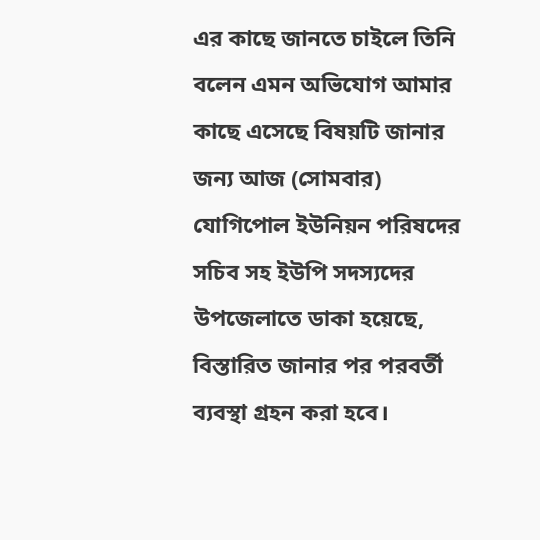এর কাছে জানতে চাইলে তিনি বলেন এমন অভিযোগ আমার কাছে এসেছে বিষয়টি জানার জন্য আজ (সোমবার) যোগিপোল ইউনিয়ন পরিষদের সচিব সহ ইউপি সদস্যদের উপজেলাতে ডাকা হয়েছে, বিস্তারিত জানার পর পরবর্তী ব্যবস্থা গ্রহন করা হবে।